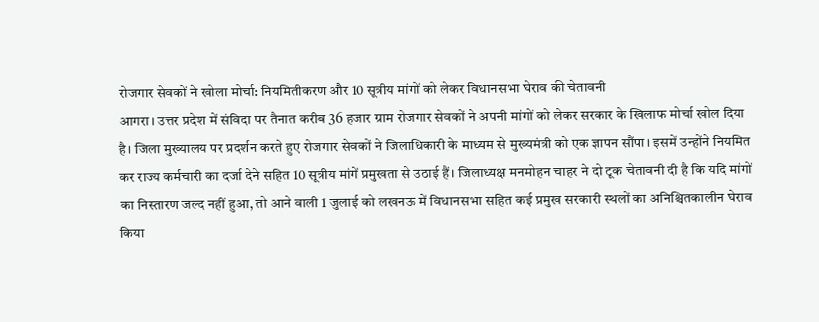रोजगार सेवकों ने खोला मोर्चा: नियमितीकरण और 10 सूत्रीय मांगों को लेकर विधानसभा घेराव की चेतावनी
आगरा। उत्तर प्रदेश में संविदा पर तैनात करीब 36 हजार ग्राम रोजगार सेवकों ने अपनी मांगों को लेकर सरकार के खिलाफ मोर्चा खोल दिया है। जिला मुख्यालय पर प्रदर्शन करते हुए रोजगार सेवकों ने जिलाधिकारी के माध्यम से मुख्यमंत्री को एक ज्ञापन सौंपा। इसमें उन्होंने नियमित कर राज्य कर्मचारी का दर्जा देने सहित 10 सूत्रीय मांगें प्रमुखता से उठाई हैं। जिलाध्यक्ष मनमोहन चाहर ने दो टूक चेतावनी दी है कि यदि मांगों का निस्तारण जल्द नहीं हुआ, तो आने वाली 1 जुलाई को लखनऊ में विधानसभा सहित कई प्रमुख सरकारी स्थलों का अनिश्चितकालीन घेराव किया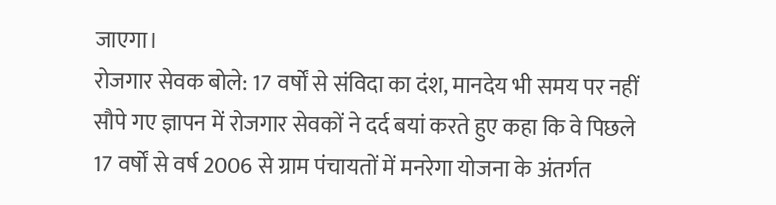जाएगा।
रोजगार सेवक बोले: 17 वर्षों से संविदा का दंश, मानदेय भी समय पर नहीं
सौपे गए ज्ञापन में रोजगार सेवकों ने दर्द बयां करते हुए कहा कि वे पिछले 17 वर्षों से वर्ष 2006 से ग्राम पंचायतों में मनरेगा योजना के अंतर्गत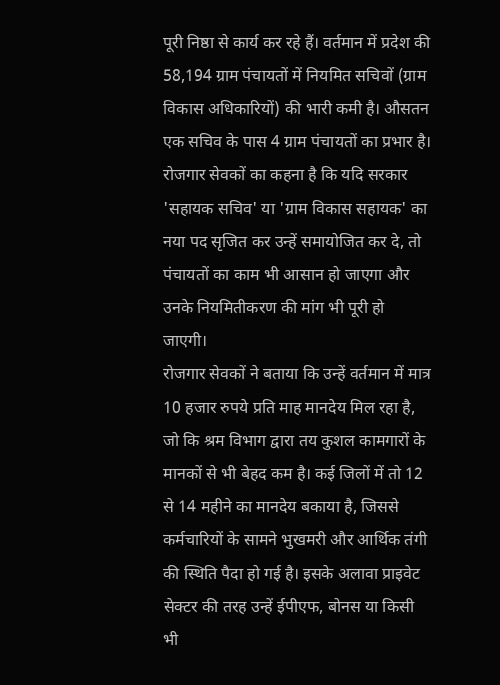पूरी निष्ठा से कार्य कर रहे हैं। वर्तमान में प्रदेश की 58,194 ग्राम पंचायतों में नियमित सचिवों (ग्राम विकास अधिकारियों) की भारी कमी है। औसतन एक सचिव के पास 4 ग्राम पंचायतों का प्रभार है। रोजगार सेवकों का कहना है कि यदि सरकार 'सहायक सचिव' या 'ग्राम विकास सहायक' का नया पद सृजित कर उन्हें समायोजित कर दे, तो पंचायतों का काम भी आसान हो जाएगा और उनके नियमितीकरण की मांग भी पूरी हो जाएगी।
रोजगार सेवकों ने बताया कि उन्हें वर्तमान में मात्र 10 हजार रुपये प्रति माह मानदेय मिल रहा है, जो कि श्रम विभाग द्वारा तय कुशल कामगारों के मानकों से भी बेहद कम है। कई जिलों में तो 12 से 14 महीने का मानदेय बकाया है, जिससे कर्मचारियों के सामने भुखमरी और आर्थिक तंगी की स्थिति पैदा हो गई है। इसके अलावा प्राइवेट सेक्टर की तरह उन्हें ईपीएफ, बोनस या किसी भी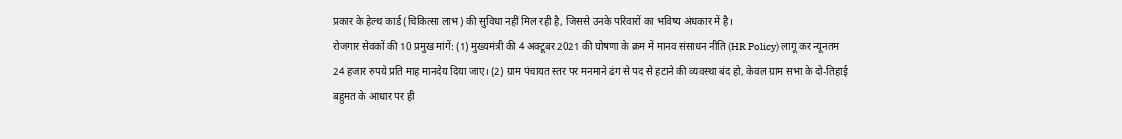प्रकार के हेल्थ कार्ड (चिकित्सा लाभ) की सुविधा नहीं मिल रही है, जिससे उनके परिवारों का भविष्य अंधकार में है।
रोजगार सेवकों की 10 प्रमुख मांगें: (1) मुख्यमंत्री की 4 अक्टूबर 2021 की घोषणा के क्रम में मानव संसाधन नीति (HR Policy) लागू कर न्यूनतम 24 हजार रुपये प्रति माह मानदेय दिया जाए। (2) ग्राम पंचायत स्तर पर मनमाने ढंग से पद से हटाने की व्यवस्था बंद हो, केवल ग्राम सभा के दो-तिहाई बहुमत के आधार पर ही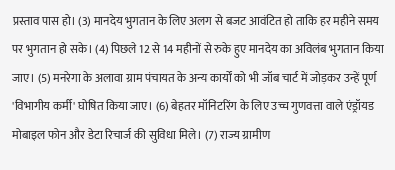प्रस्ताव पास हो। (3) मानदेय भुगतान के लिए अलग से बजट आवंटित हो ताकि हर महीने समय पर भुगतान हो सके। (4) पिछले 12 से 14 महीनों से रुके हुए मानदेय का अविलंब भुगतान किया जाए। (5) मनरेगा के अलावा ग्राम पंचायत के अन्य कार्यों को भी जॉब चार्ट में जोड़कर उन्हें पूर्ण 'विभागीय कर्मी' घोषित किया जाए। (6) बेहतर मॉनिटरिंग के लिए उच्च गुणवत्ता वाले एंड्रॉयड मोबाइल फोन और डेटा रिचार्ज की सुविधा मिले। (7) राज्य ग्रामीण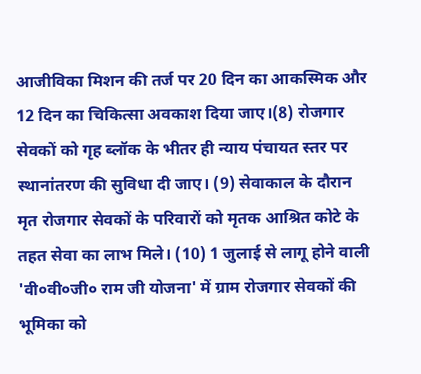आजीविका मिशन की तर्ज पर 20 दिन का आकस्मिक और 12 दिन का चिकित्सा अवकाश दिया जाए।(8) रोजगार सेवकों को गृह ब्लॉक के भीतर ही न्याय पंचायत स्तर पर स्थानांतरण की सुविधा दी जाए। (9) सेवाकाल के दौरान मृत रोजगार सेवकों के परिवारों को मृतक आश्रित कोटे के तहत सेवा का लाभ मिले। (10) 1 जुलाई से लागू होने वाली 'वी०वी०जी० राम जी योजना' में ग्राम रोजगार सेवकों की भूमिका को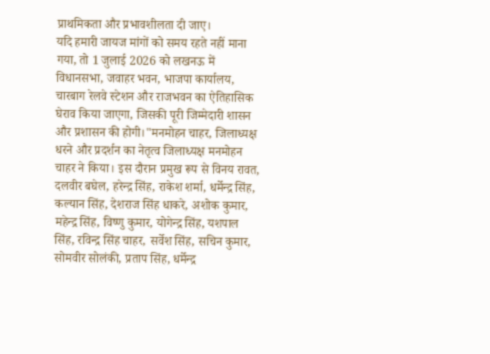प्राथमिकता और प्रभावशीलता दी जाए।
यदि हमारी जायज मांगों को समय रहते नहीं माना गया, तो 1 जुलाई 2026 को लखनऊ में विधानसभा, जवाहर भवन, भाजपा कार्यालय, चारबाग रेलवे स्टेशन और राजभवन का ऐतिहासिक घेराव किया जाएगा, जिसकी पूरी जिम्मेदारी शासन और प्रशासन की होगी।"मनमोहन चाहर, जिलाध्यक्ष
धरने और प्रदर्शन का नेतृत्व जिलाध्यक्ष मनमोहन चाहर ने किया। इस दौरान प्रमुख रूप से विनय रावत, दलवीर बघेल, हरेन्द्र सिंह, राकेश शर्मा, धर्मेन्द्र सिंह, कल्यान सिंह, देशराज सिंह धाकरे, अशोक कुमार, महेन्द्र सिंह, विष्णु कुमार, योगेन्द्र सिंह, यशपाल सिंह, रविन्द्र सिंह चाहर, सर्वेश सिंह, सचिन कुमार, सोमवीर सोलंकी, प्रताप सिंह, धर्मेन्द्र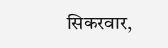सिकरवार,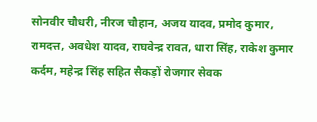सोनवीर चौधरी, नीरज चौहान, अजय यादव, प्रमोद कुमार, रामदत्त, अवधेश यादव, राघवेन्द्र रावत, धारा सिंह, राकेश कुमार कर्दम, महेन्द्र सिंह सहित सैकड़ों रोजगार सेवक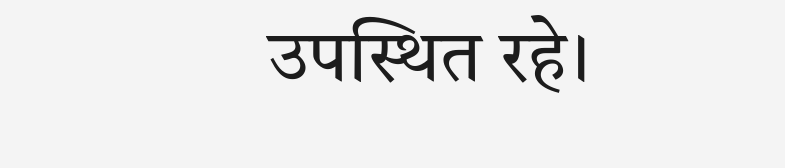उपस्थित रहे।